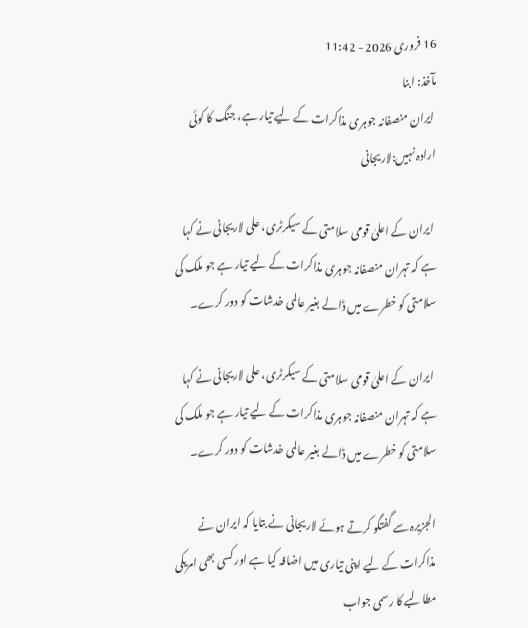16 فروری 2026 - 11:42
مآخذ: ابنا
 ایران منصفانہ جوہری مذاکرات کے لیے تیار ہے، جنگ کا کوئی ارادہ نہیں:لاریجانی

 ایران کے اعلیٰ قومی سلامتی کے سیکرٹری، علی لاریجانی نے کہا ہے کہ تہران منصفانہ جوہری مذاکرات کے لیے تیار ہے جو ملک کی سلامتی کو خطرے میں ڈالے بغیر عالمی خدشات کو دور کرے۔

 ایران کے اعلیٰ قومی سلامتی کے سیکرٹری، علی لاریجانی نے کہا ہے کہ تہران منصفانہ جوہری مذاکرات کے لیے تیار ہے جو ملک کی سلامتی کو خطرے میں ڈالے بغیر عالمی خدشات کو دور کرے۔

الجزیرہ سے گفتگو کرتے ہوئے لاریجانی نے بتایا کہ ایران نے مذاکرات کے لیے اپنی تیاری میں اضافہ کیا ہے اور کسی بھی امریکی مطالبے کا رسمی جواب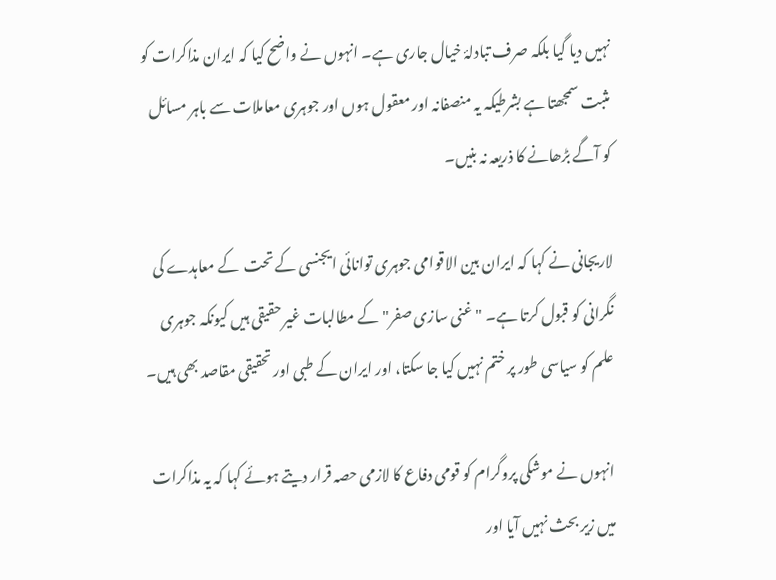نہیں دیا گیا بلکہ صرف تبادلۂ خیال جاری ہے۔ انہوں نے واضح کیا کہ ایران مذاکرات کو مثبت سمجھتا ہے بشرطیکہ یہ منصفانہ اور معقول ہوں اور جوہری معاملات سے باہر مسائل کو آگے بڑھانے کا ذریعہ نہ بنیں۔

لاریجانی نے کہا کہ ایران بین الاقوامی جوہری توانائی ایجنسی کے تحت  کے معاہدے کی نگرانی کو قبول کرتا ہے۔ "غنی سازی صفر" کے مطالبات غیر حقیقی ہیں کیونکہ جوہری علم کو سیاسی طور پر ختم نہیں کیا جا سکتا، اور ایران کے طبی اور تحقیقی مقاصد بھی ہیں۔

انہوں نے موشکی پروگرام کو قومی دفاع کا لازمی حصہ قرار دیتے ہوئے کہا کہ یہ مذاکرات میں زیر بحث نہیں آیا اور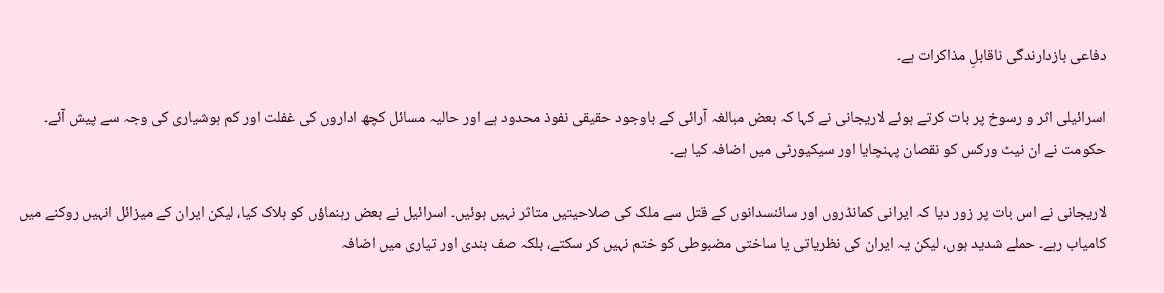دفاعی بازدارندگی ناقابلِ مذاکرات ہے۔

اسرائیلی اثر و رسوخ پر بات کرتے ہوئے لاریجانی نے کہا کہ بعض مبالغہ آرائی کے باوجود حقیقی نفوذ محدود ہے اور حالیہ مسائل کچھ اداروں کی غفلت اور کم ہوشیاری کی وجہ سے پیش آئے۔ حکومت نے ان نیٹ ورکس کو نقصان پہنچایا اور سیکیورٹی میں اضافہ کیا ہے۔

لاریجانی نے اس بات پر زور دیا کہ ایرانی کمانڈروں اور سائنسدانوں کے قتل سے ملک کی صلاحیتیں متاثر نہیں ہوئیں۔ اسرائیل نے بعض رہنماؤں کو ہلاک کیا، لیکن ایران کے میزائل انہیں روکنے میں کامیاب رہے۔ حملے شدید ہوں، لیکن یہ ایران کی نظریاتی یا ساختی مضبوطی کو ختم نہیں کر سکتے، بلکہ صف بندی اور تیاری میں اضافہ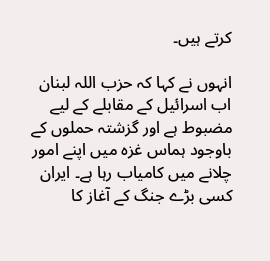کرتے ہیں۔

انہوں نے کہا کہ حزب اللہ لبنان اب اسرائیل کے مقابلے کے لیے مضبوط ہے اور گزشتہ حملوں کے باوجود ہماس غزہ میں اپنے امور چلانے میں کامیاب رہا ہے۔ ایران کسی بڑے جنگ کے آغاز کا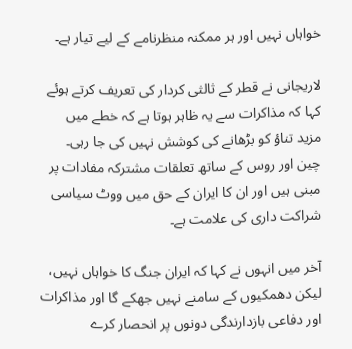خواہاں نہیں اور ہر ممکنہ منظرنامے کے لیے تیار ہے۔

لاریجانی نے قطر کے ثالثی کردار کی تعریف کرتے ہوئے کہا کہ مذاکرات سے یہ ظاہر ہوتا ہے کہ خطے میں مزید تناؤ کو بڑھانے کی کوشش نہیں کی جا رہی۔ چین اور روس کے ساتھ تعلقات مشترکہ مفادات پر مبنی ہیں اور ان کا ایران کے حق میں ووٹ سیاسی شراکت داری کی علامت ہے۔

آخر میں انہوں نے کہا کہ ایران جنگ کا خواہاں نہیں، لیکن دھمکیوں کے سامنے نہیں جھکے گا اور مذاکرات اور دفاعی بازدارندگی دونوں پر انحصار کرے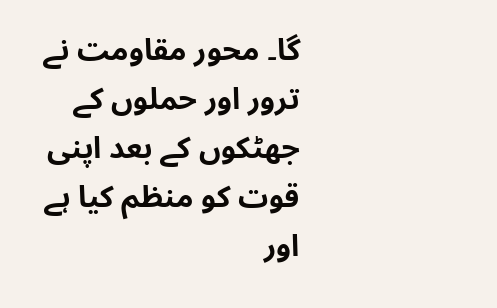گا۔ محور مقاومت نے ترور اور حملوں کے جھٹکوں کے بعد اپنی قوت کو منظم کیا ہے اور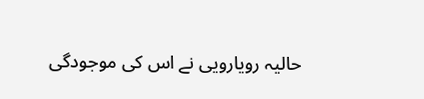حالیہ رویارویی نے اس کی موجودگی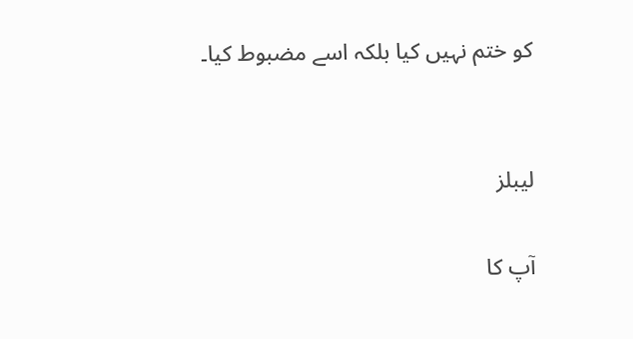کو ختم نہیں کیا بلکہ اسے مضبوط کیا۔


لیبلز

آپ کا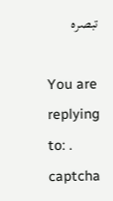تبصرہ

You are replying to: .
captcha